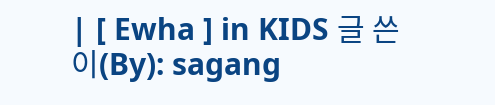| [ Ewha ] in KIDS 글 쓴 이(By): sagang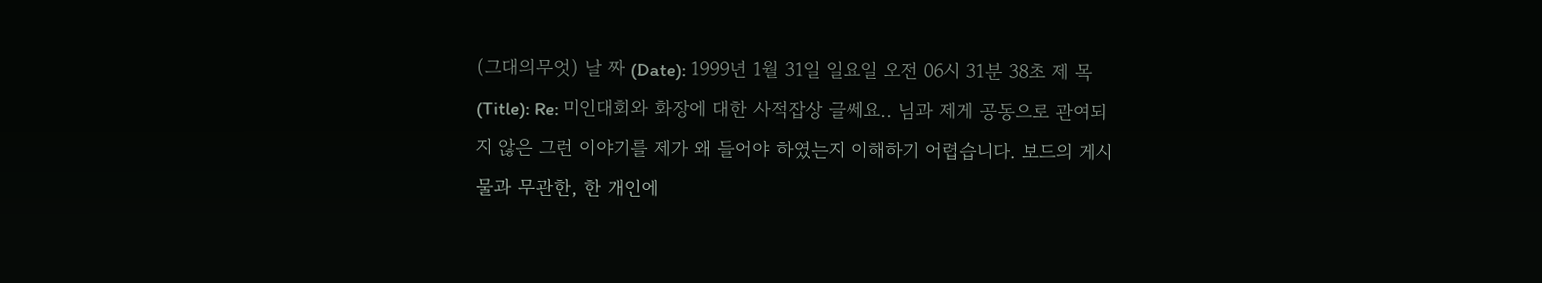(그대의무엇) 날 짜 (Date): 1999년 1월 31일 일요일 오전 06시 31분 38초 제 목(Title): Re: 미인대회와 화장에 대한 사적잡상 글쎄요.. 님과 제게 공동으로 관여되지 않은 그런 이야기를 제가 왜 들어야 하였는지 이해하기 어렵습니다. 보드의 게시물과 무관한, 한 개인에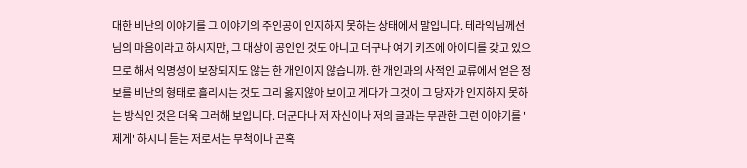대한 비난의 이야기를 그 이야기의 주인공이 인지하지 못하는 상태에서 말입니다. 테라익님께선 님의 마음이라고 하시지만, 그 대상이 공인인 것도 아니고 더구나 여기 키즈에 아이디를 갖고 있으므로 해서 익명성이 보장되지도 않는 한 개인이지 않습니까. 한 개인과의 사적인 교류에서 얻은 정보를 비난의 형태로 흘리시는 것도 그리 옳지않아 보이고 게다가 그것이 그 당자가 인지하지 못하는 방식인 것은 더욱 그러해 보입니다. 더군다나 저 자신이나 저의 글과는 무관한 그런 이야기를 '제게' 하시니 듣는 저로서는 무척이나 곤혹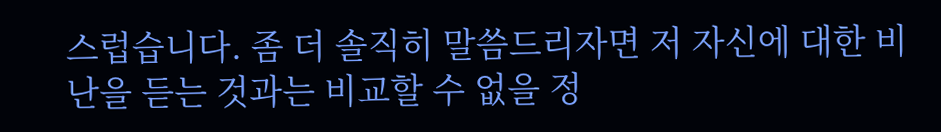스럽습니다. 좀 더 솔직히 말씀드리자면 저 자신에 대한 비난을 듣는 것과는 비교할 수 없을 정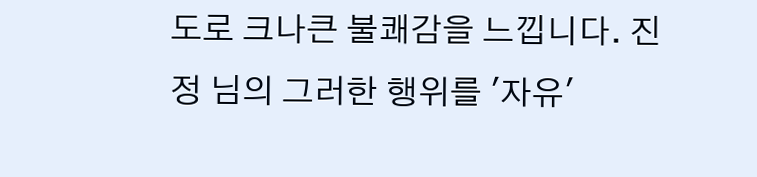도로 크나큰 불쾌감을 느낍니다. 진정 님의 그러한 행위를 '자유'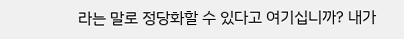라는 말로 정당화할 수 있다고 여기십니까? 내가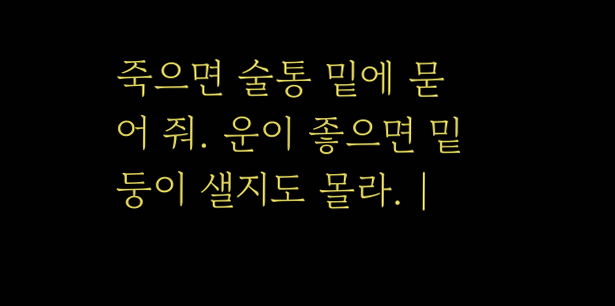죽으면 술통 밑에 묻어 줘. 운이 좋으면 밑둥이 샐지도 몰라. |